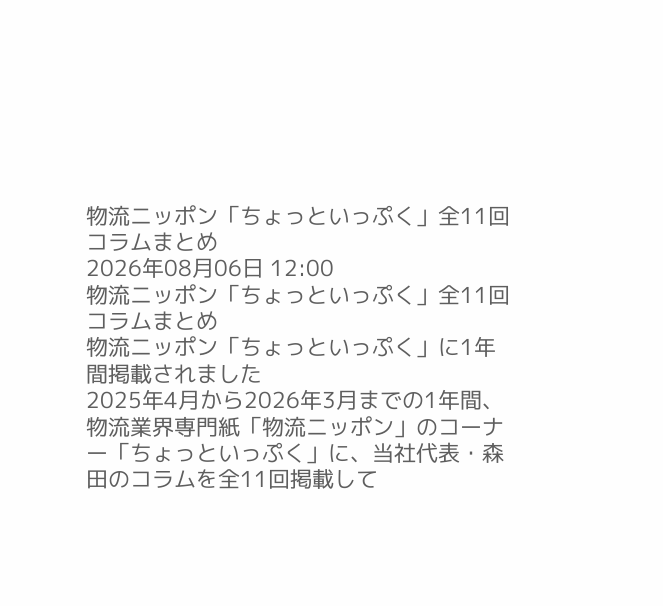物流ニッポン「ちょっといっぷく」全11回コラムまとめ
2026年08月06日 12:00
物流ニッポン「ちょっといっぷく」全11回コラムまとめ
物流ニッポン「ちょっといっぷく」に1年間掲載されました
2025年4月から2026年3月までの1年間、物流業界専門紙「物流ニッポン」のコーナー「ちょっといっぷく」に、当社代表・森田のコラムを全11回掲載して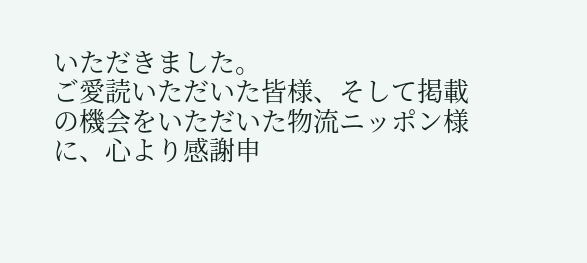いただきました。
ご愛読いただいた皆様、そして掲載の機会をいただいた物流ニッポン様に、心より感謝申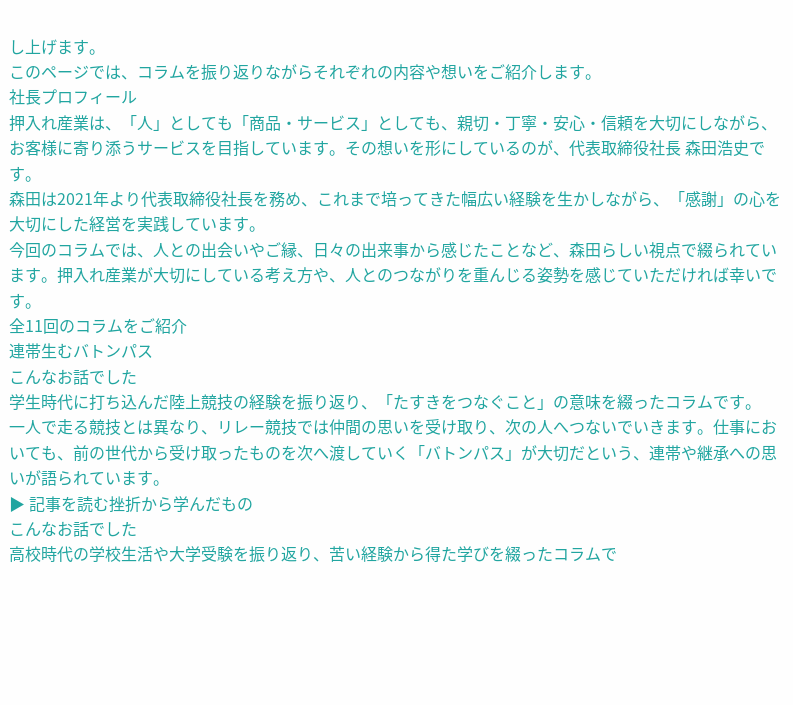し上げます。
このページでは、コラムを振り返りながらそれぞれの内容や想いをご紹介します。
社長プロフィール
押入れ産業は、「人」としても「商品・サービス」としても、親切・丁寧・安心・信頼を大切にしながら、お客様に寄り添うサービスを目指しています。その想いを形にしているのが、代表取締役社長 森田浩史です。
森田は2021年より代表取締役社長を務め、これまで培ってきた幅広い経験を生かしながら、「感謝」の心を大切にした経営を実践しています。
今回のコラムでは、人との出会いやご縁、日々の出来事から感じたことなど、森田らしい視点で綴られています。押入れ産業が大切にしている考え方や、人とのつながりを重んじる姿勢を感じていただければ幸いです。
全11回のコラムをご紹介
連帯生むバトンパス
こんなお話でした
学生時代に打ち込んだ陸上競技の経験を振り返り、「たすきをつなぐこと」の意味を綴ったコラムです。
一人で走る競技とは異なり、リレー競技では仲間の思いを受け取り、次の人へつないでいきます。仕事においても、前の世代から受け取ったものを次へ渡していく「バトンパス」が大切だという、連帯や継承への思いが語られています。
▶ 記事を読む挫折から学んだもの
こんなお話でした
高校時代の学校生活や大学受験を振り返り、苦い経験から得た学びを綴ったコラムで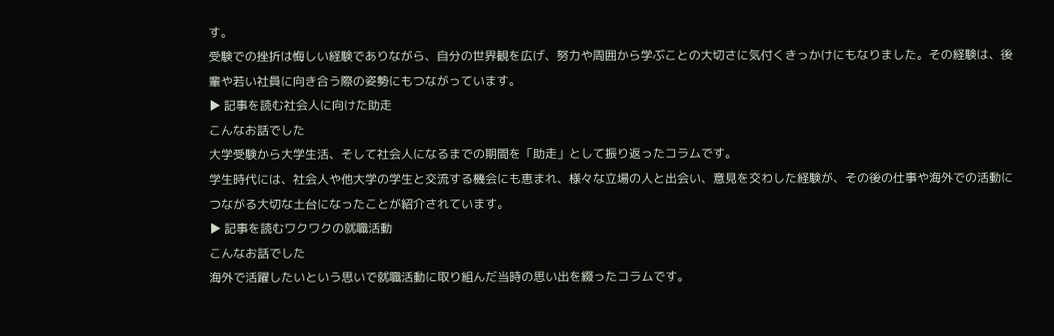す。
受験での挫折は悔しい経験でありながら、自分の世界観を広げ、努力や周囲から学ぶことの大切さに気付くきっかけにもなりました。その経験は、後輩や若い社員に向き合う際の姿勢にもつながっています。
▶ 記事を読む社会人に向けた助走
こんなお話でした
大学受験から大学生活、そして社会人になるまでの期間を「助走」として振り返ったコラムです。
学生時代には、社会人や他大学の学生と交流する機会にも恵まれ、様々な立場の人と出会い、意見を交わした経験が、その後の仕事や海外での活動につながる大切な土台になったことが紹介されています。
▶ 記事を読むワクワクの就職活動
こんなお話でした
海外で活躍したいという思いで就職活動に取り組んだ当時の思い出を綴ったコラムです。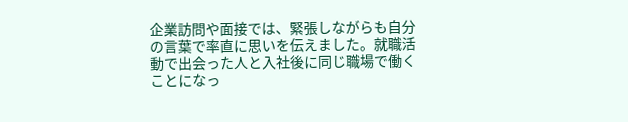企業訪問や面接では、緊張しながらも自分の言葉で率直に思いを伝えました。就職活動で出会った人と入社後に同じ職場で働くことになっ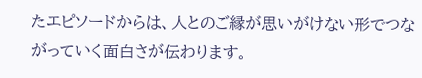たエピソードからは、人とのご縁が思いがけない形でつながっていく面白さが伝わります。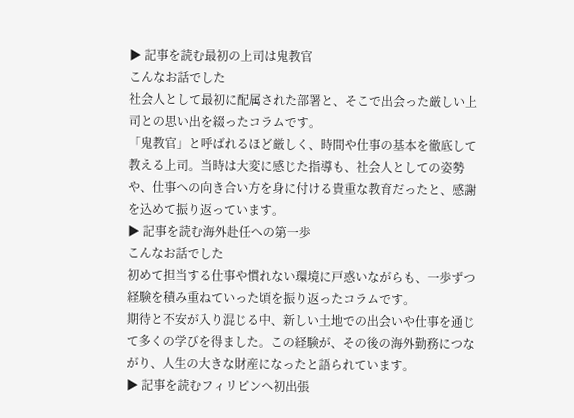▶ 記事を読む最初の上司は鬼教官
こんなお話でした
社会人として最初に配属された部署と、そこで出会った厳しい上司との思い出を綴ったコラムです。
「鬼教官」と呼ばれるほど厳しく、時間や仕事の基本を徹底して教える上司。当時は大変に感じた指導も、社会人としての姿勢や、仕事への向き合い方を身に付ける貴重な教育だったと、感謝を込めて振り返っています。
▶ 記事を読む海外赴任への第一歩
こんなお話でした
初めて担当する仕事や慣れない環境に戸惑いながらも、一歩ずつ経験を積み重ねていった頃を振り返ったコラムです。
期待と不安が入り混じる中、新しい土地での出会いや仕事を通じて多くの学びを得ました。この経験が、その後の海外勤務につながり、人生の大きな財産になったと語られています。
▶ 記事を読むフィリピンへ初出張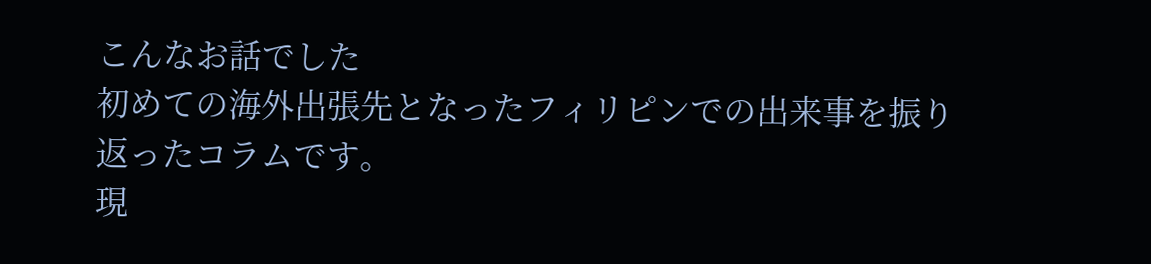こんなお話でした
初めての海外出張先となったフィリピンでの出来事を振り返ったコラムです。
現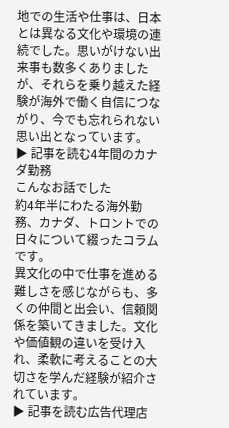地での生活や仕事は、日本とは異なる文化や環境の連続でした。思いがけない出来事も数多くありましたが、それらを乗り越えた経験が海外で働く自信につながり、今でも忘れられない思い出となっています。
▶ 記事を読む4年間のカナダ勤務
こんなお話でした
約4年半にわたる海外勤務、カナダ、トロントでの日々について綴ったコラムです。
異文化の中で仕事を進める難しさを感じながらも、多くの仲間と出会い、信頼関係を築いてきました。文化や価値観の違いを受け入れ、柔軟に考えることの大切さを学んだ経験が紹介されています。
▶ 記事を読む広告代理店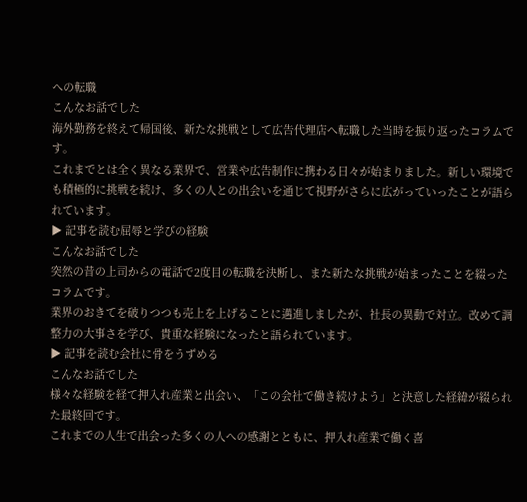への転職
こんなお話でした
海外勤務を終えて帰国後、新たな挑戦として広告代理店へ転職した当時を振り返ったコラムです。
これまでとは全く異なる業界で、営業や広告制作に携わる日々が始まりました。新しい環境でも積極的に挑戦を続け、多くの人との出会いを通じて視野がさらに広がっていったことが語られています。
▶ 記事を読む屈辱と学びの経験
こんなお話でした
突然の昔の上司からの電話で2度目の転職を決断し、また新たな挑戦が始まったことを綴ったコラムです。
業界のおきてを破りつつも売上を上げることに邁進しましたが、社長の異動で対立。改めて調整力の大事さを学び、貴重な経験になったと語られています。
▶ 記事を読む会社に骨をうずめる
こんなお話でした
様々な経験を経て押入れ産業と出会い、「この会社で働き続けよう」と決意した経緯が綴られた最終回です。
これまでの人生で出会った多くの人への感謝とともに、押入れ産業で働く喜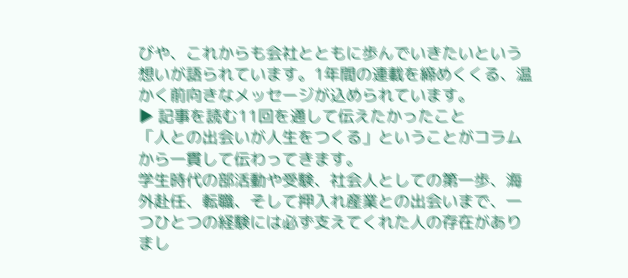びや、これからも会社とともに歩んでいきたいという想いが語られています。1年間の連載を締めくくる、温かく前向きなメッセージが込められています。
▶ 記事を読む11回を通して伝えたかったこと
「人との出会いが人生をつくる」ということがコラムから一貫して伝わってきます。
学生時代の部活動や受験、社会人としての第一歩、海外赴任、転職、そして押入れ産業との出会いまで、一つひとつの経験には必ず支えてくれた人の存在がありまし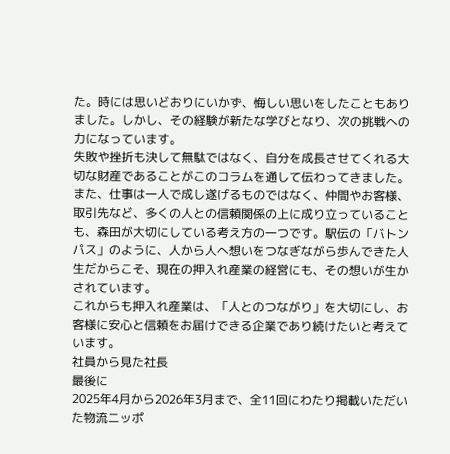た。時には思いどおりにいかず、悔しい思いをしたこともありました。しかし、その経験が新たな学びとなり、次の挑戦への力になっています。
失敗や挫折も決して無駄ではなく、自分を成長させてくれる大切な財産であることがこのコラムを通して伝わってきました。
また、仕事は一人で成し遂げるものではなく、仲間やお客様、取引先など、多くの人との信頼関係の上に成り立っていることも、森田が大切にしている考え方の一つです。駅伝の「バトンパス」のように、人から人へ想いをつなぎながら歩んできた人生だからこそ、現在の押入れ産業の経営にも、その想いが生かされています。
これからも押入れ産業は、「人とのつながり」を大切にし、お客様に安心と信頼をお届けできる企業であり続けたいと考えています。
社員から見た社長
最後に
2025年4月から2026年3月まで、全11回にわたり掲載いただいた物流ニッポ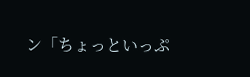ン「ちょっといっぷ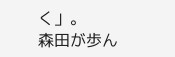く」。
森田が歩ん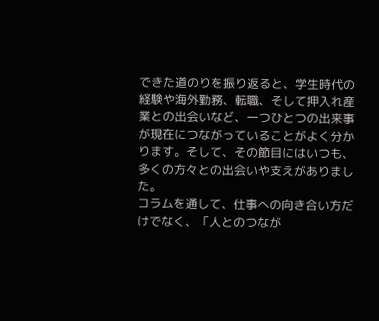できた道のりを振り返ると、学生時代の経験や海外勤務、転職、そして押入れ産業との出会いなど、一つひとつの出来事が現在につながっていることがよく分かります。そして、その節目にはいつも、多くの方々との出会いや支えがありました。
コラムを通して、仕事への向き合い方だけでなく、「人とのつなが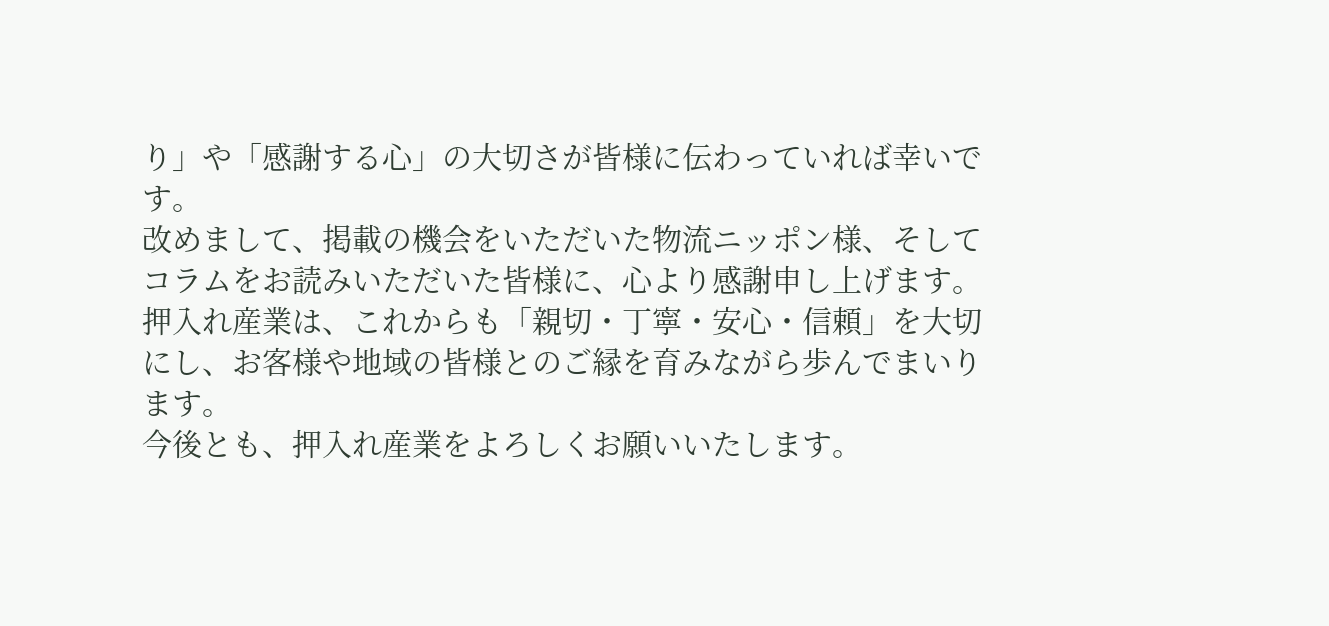り」や「感謝する心」の大切さが皆様に伝わっていれば幸いです。
改めまして、掲載の機会をいただいた物流ニッポン様、そしてコラムをお読みいただいた皆様に、心より感謝申し上げます。
押入れ産業は、これからも「親切・丁寧・安心・信頼」を大切にし、お客様や地域の皆様とのご縁を育みながら歩んでまいります。
今後とも、押入れ産業をよろしくお願いいたします。